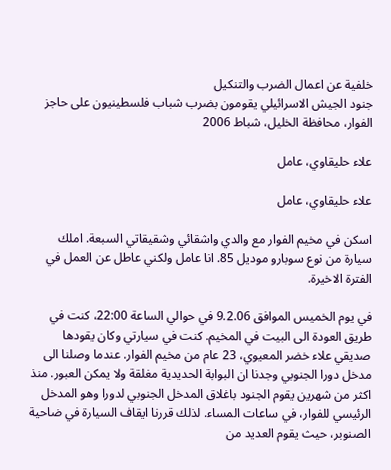خلفية عن اعمال الضرب والتنكيل
جنود الجيش الاسرائيلي يقومون بضرب شباب فلسطينيون على حاجز الفوار، محافظة الخليل، شباط 2006

علاء حليقاوي، عامل

علاء حليقاوي، عامل

اسكن في مخيم الفوار مع والدي واشقائي وشقيقاتي السبعة. املك سيارة من نوع سوبارو موديل 85. انا عامل ولكني عاطل عن العمل في الفترة الاخيرة.

في يوم الخميس الموافق 9.2.06 في حوالي الساعة 22:00، كنت في طريق العودة الى البيت في المخيم. كنت في سيارتي وكان يقودها صديقي علاء خضر المعيوي، 23 عام من مخيم الفوار. عندما وصلنا الى مدخل دورا الجنوبي وجدنا ان البوابة الحديدية مغلقة ولا يمكن العبور. منذ اكثر من شهرين يقوم الجنود باغلاق المدخل الجنوبي لدورا وهو المدخل الرئيسي للفوار، في ساعات المساء. لذلك قررنا ايقاف السيارة في ضاحية الصنوبر، حيث يقوم العديد من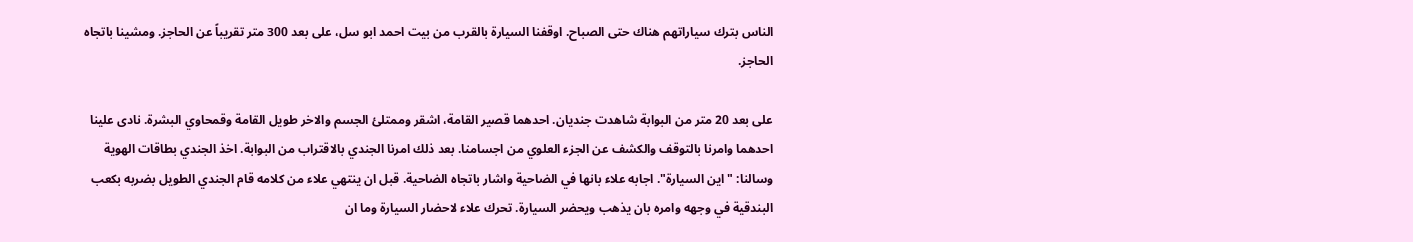الناس بترك سياراتهم هناك حتى الصباح. اوقفنا السيارة بالقرب من بيت احمد ابو سل، على بعد 300 متر تقريباً عن الحاجز. ومشينا باتجاه الحاجز.

على بعد 20 متر من البوابة شاهدت جنديان. احدهما قصير القامة، اشقر وممتلئ الجسم والاخر طويل القامة وقمحاوي البشرة. نادى علينا احدهما وامرنا بالتوقف والكشف عن الجزء العلوي من اجسامنا. بعد ذلك امرنا الجندي بالاقتراب من البوابة. اخذ الجندي بطاقات الهوية وسالنا: "اين السيارة". اجابه علاء بانها في الضاحية واشار باتجاه الضاحية. قبل ان ينتهي علاء من كلامه قام الجندي الطويل بضربه بكعب البندقية في وجهه وامره بان يذهب ويحضر السيارة. تحرك علاء لاحضار السيارة وما ان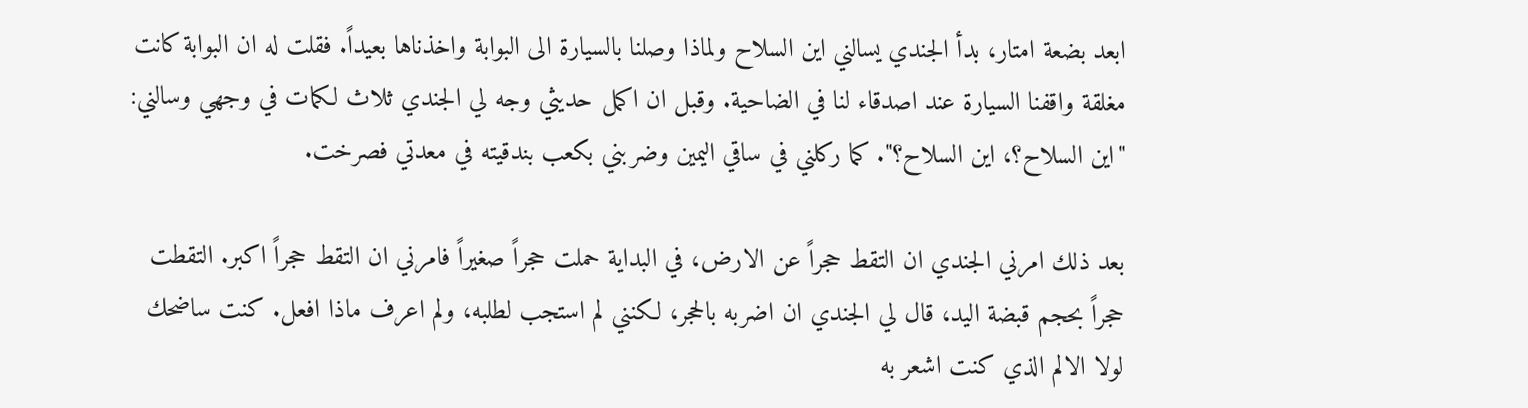ابعد بضعة امتار، بدأ الجندي يسالني اين السلاح ولماذا وصلنا بالسيارة الى البوابة واخذناها بعيداً. فقلت له ان البوابة كانت مغلقة واقفنا السيارة عند اصدقاء لنا في الضاحية. وقبل ان اكمل حديثي وجه لي الجندي ثلاث لكمات في وجهي وسالني: "اين السلاح؟، اين السلاح؟". كما ركلني في ساقي اليمين وضربني بكعب بندقيته في معدتي فصرخت.

بعد ذلك امرني الجندي ان التقط حجراً عن الارض، في البداية حملت حجراً صغيراً فامرني ان التقط حجراً اكبر. التقطت حجراً بحجم قبضة اليد، قال لي الجندي ان اضربه بالحجر، لكنني لم استجب لطلبه، ولم اعرف ماذا افعل. كنت ساضحك لولا الالم الذي كنت اشعر به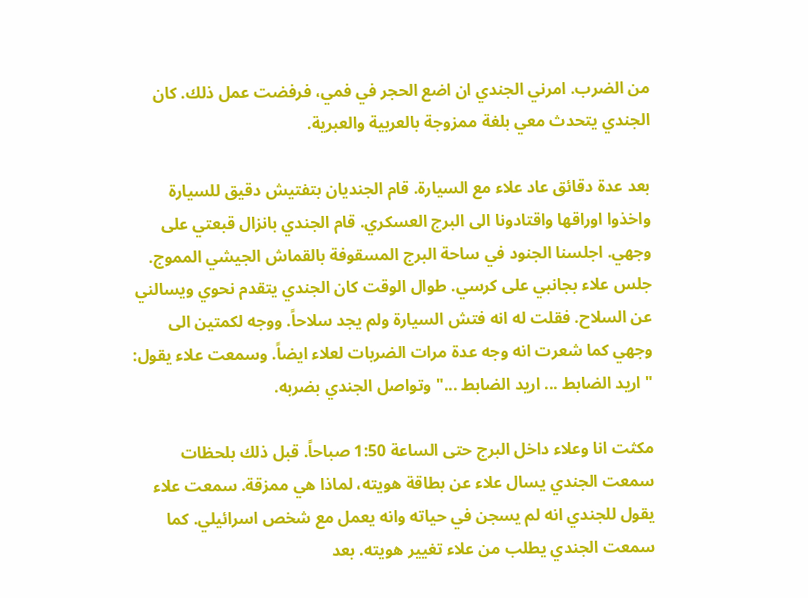من الضرب. امرني الجندي ان اضع الحجر في فمي، فرفضت عمل ذلك. كان الجندي يتحدث معي بلغة ممزوجة بالعربية والعبرية.

بعد عدة دقائق عاد علاء مع السيارة. قام الجنديان بتفتيش دقيق للسيارة واخذوا اوراقها واقتادونا الى البرج العسكري. قام الجندي بانزال قبعتي على وجهي. اجلسنا الجنود في ساحة البرج المسقوفة بالقماش الجيشي المموج. جلس علاء بجانبي على كرسي. طوال الوقت كان الجندي يتقدم نحوي ويسالني عن السلاح. فقلت له انه فتش السيارة ولم يجد سلاحاً. ووجه لكمتين الى وجهي كما شعرت انه وجه عدة مرات الضربات لعلاء ايضاً. وسمعت علاء يقول: " اريد الضابط ... اريد الضابط ..." وتواصل الجندي بضربه.

مكثت انا وعلاء داخل البرج حتى الساعة 1:50 صباحاً. قبل ذلك بلحظات سمعت الجندي يسال علاء عن بطاقة هويته، لماذا هي ممزقة. سمعت علاء يقول للجندي انه لم يسجن في حياته وانه يعمل مع شخص اسرائيلي. كما سمعت الجندي يطلب من علاء تغيير هويته. بعد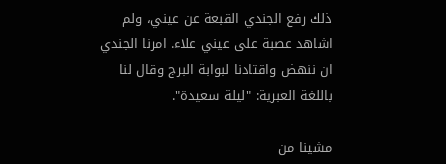ذلك رفع الجندي القبعة عن عيني، ولم اشاهد عصبة على عيني علاء. امرنا الجندي ان ننهض واقتادنا لبوابة البرج وقال لنا باللغة العبرية: "ليلة سعيدة".

مشينا من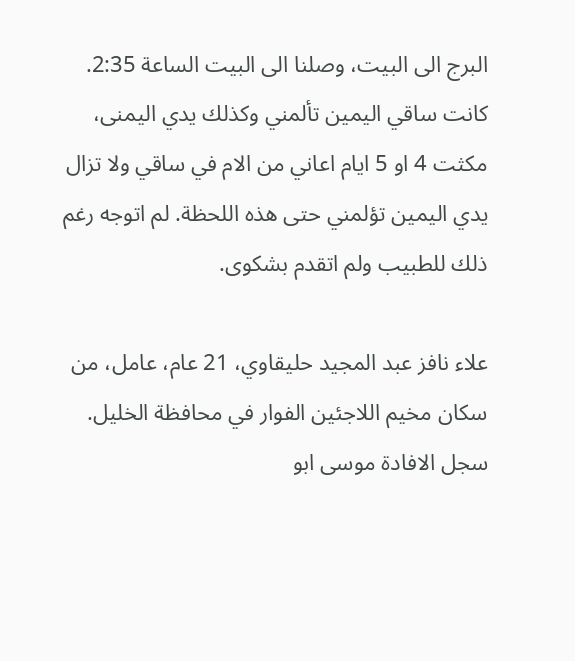البرج الى البيت، وصلنا الى البيت الساعة 2:35. كانت ساقي اليمين تألمني وكذلك يدي اليمنى، مكثت 4 او 5 ايام اعاني من الام في ساقي ولا تزال يدي اليمين تؤلمني حتى هذه اللحظة. لم اتوجه رغم ذلك للطبيب ولم اتقدم بشكوى.

علاء نافز عبد المجيد حليقاوي، 21 عام، عامل، من سكان مخيم اللاجئين الفوار في محافظة الخليل. سجل الافادة موسى ابو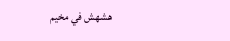هشهش في مخيم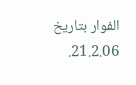الفوار بتاريخ 21.2.06.